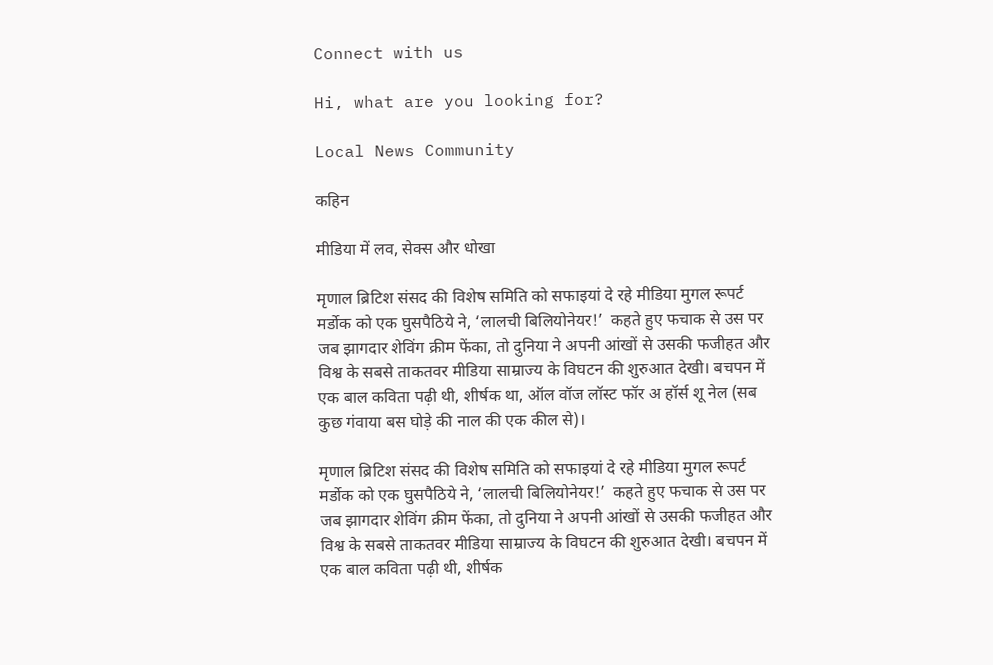Connect with us

Hi, what are you looking for?

Local News Community

कहिन

मीडिया में लव, सेक्‍स और धोखा

मृणाल ब्रिटिश संसद की विशेष समिति को सफाइयां दे रहे मीडिया मुगल रूपर्ट मर्डोक को एक घुसपैठिये ने, ‘लालची बिलियोनेयर!’  कहते हुए फचाक से उस पर जब झागदार शेविंग क्रीम फेंका, तो दुनिया ने अपनी आंखों से उसकी फजीहत और विश्व के सबसे ताकतवर मीडिया साम्राज्य के विघटन की शुरुआत देखी। बचपन में एक बाल कविता पढ़ी थी, शीर्षक था, ऑल वॉज लॉस्ट फॉर अ हॉर्स शू नेल (सब कुछ गंवाया बस घोड़े की नाल की एक कील से)।

मृणाल ब्रिटिश संसद की विशेष समिति को सफाइयां दे रहे मीडिया मुगल रूपर्ट मर्डोक को एक घुसपैठिये ने, ‘लालची बिलियोनेयर!’  कहते हुए फचाक से उस पर जब झागदार शेविंग क्रीम फेंका, तो दुनिया ने अपनी आंखों से उसकी फजीहत और विश्व के सबसे ताकतवर मीडिया साम्राज्य के विघटन की शुरुआत देखी। बचपन में एक बाल कविता पढ़ी थी, शीर्षक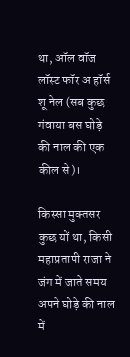था, ऑल वॉज लॉस्ट फॉर अ हॉर्स शू नेल (सब कुछ गंवाया बस घोड़े की नाल की एक कील से)।

किस्सा मुक्‍तसर कुछ यों था, किसी महाप्रतापी राजा ने जंग में जाते समय अपने घोड़े की नाल में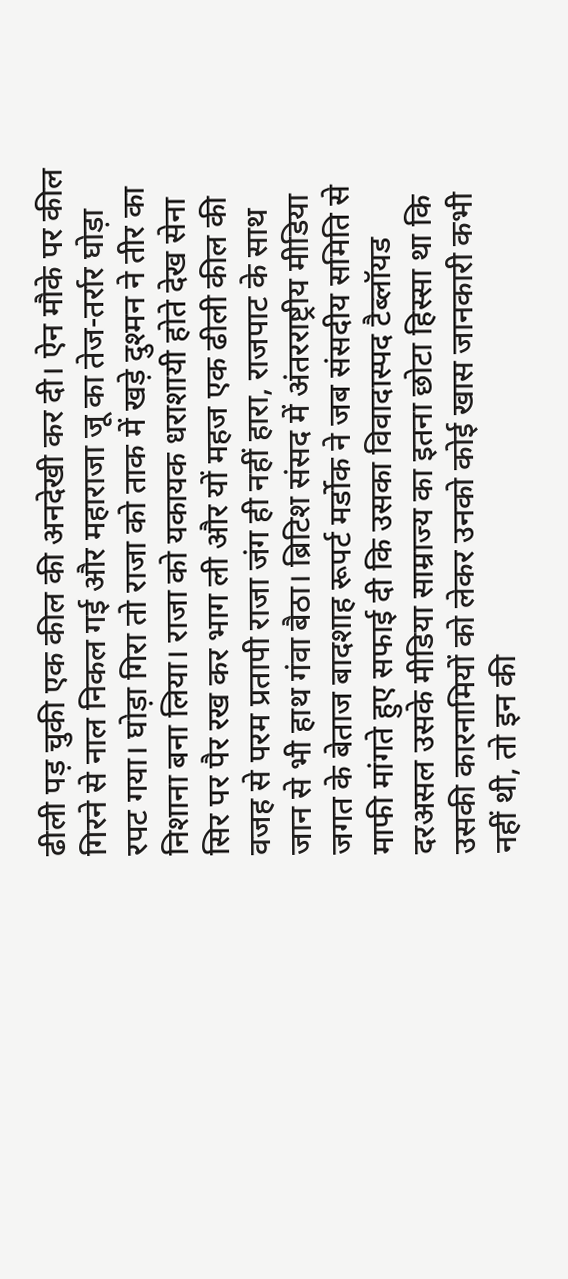ढीली पड़ चुकी एक कील की अनदेखी कर दी। ऐन मौके पर कील गिरने से नाल निकल गई और महाराजा जू का तेज-तर्रार घोड़ा रपट गया। घोड़ा गिरा तो राजा को ताक में खड़े दुश्मन ने तीर का निशाना बना लिया। राजा को यकायक धराशायी होते देख सेना सिर पर पैर रख कर भाग ली और यों महज एक ढीली कील की वजह से परम प्रतापी राजा जंग ही नहीं हारा, राजपाट के साथ जान से भी हाथ गंवा बैठा। ब्रिटिश संसद में अंतरराष्ट्रीय मीडिया जगत के बेताज बादशाह रूपर्ट मर्डोक ने जब संसदीय समिति से माफी मांगते हुए सफाई दी कि उसका विवादास्पद टैब्‍लॉयड दरअसल उसके मीडिया साम्राज्य का इतना छोटा हिस्सा था कि उसकी कारनामियों को लेकर उनको कोई खास जानकारी कभी नहीं थी, तो इन की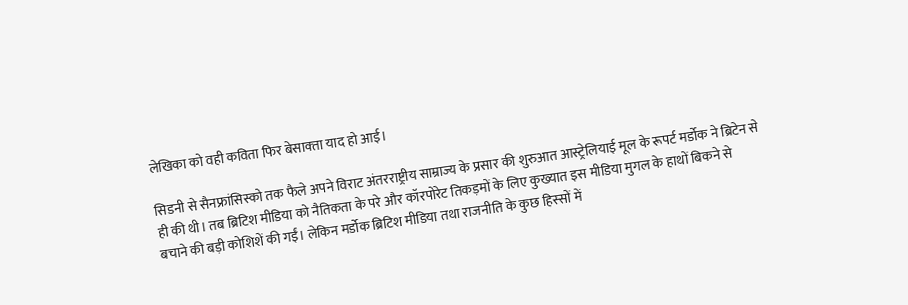लेखिका को वही कविता फिर बेसाक्‍ता याद हो आई।

सिडनी से सैनफ्रांसिस्को तक फैले अपने विराट अंतरराष्ट्रीय साम्राज्य के प्रसार की शुरुआत आस्ट्रेलियाई मूल के रूपर्ट मर्डोक ने ब्रिटेन से ही की थी। तब ब्रिटिश मीडिया को नैतिकता के परे और कॉरपोरेट तिकड़मों के लिए कुख्‍यात इस मीडिया मुगल के हाथों बिकने से बचाने की बड़ी कोशिशें की गईं। लेकिन मर्डोक ब्रिटिश मीडिया तथा राजनीति के कुछ हिस्सों में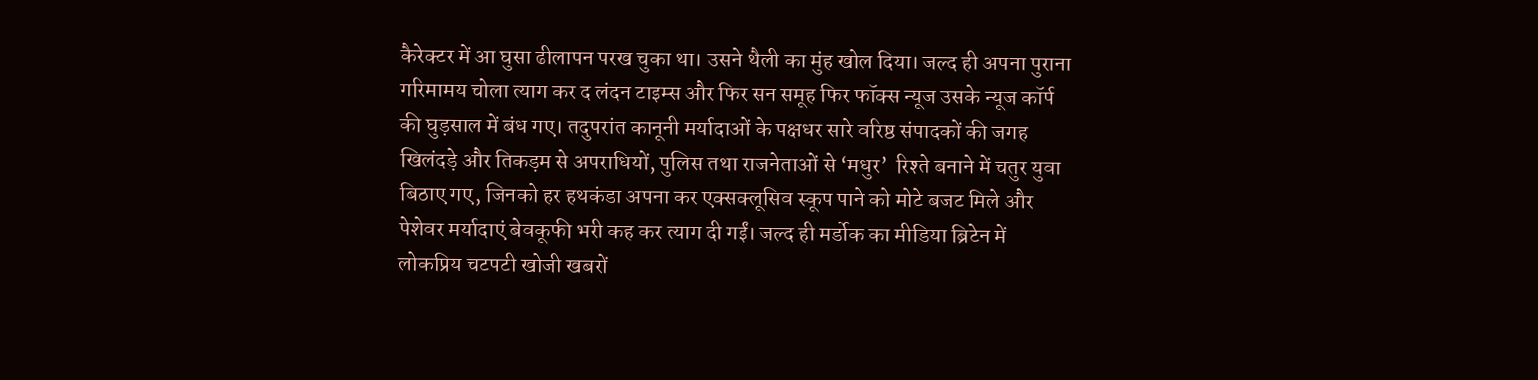कैरेक्‍टर में आ घुसा ढीलापन परख चुका था। उसने थैली का मुंह खोल दिया। जल्द ही अपना पुराना गरिमामय चोला त्याग कर द लंदन टाइम्‍स और फिर सन समूह फिर फॉक्‍स न्यूज उसके न्यूज कॉर्प की घुड़साल में बंध गए। तदुपरांत कानूनी मर्यादाओं के पक्षधर सारे वरिष्ठ संपादकों की जगह खिलंदड़े और तिकड़म से अपराधियों, पुलिस तथा राजनेताओं से ‘मधुर’  रिश्ते बनाने में चतुर युवा बिठाए गए, जिनको हर हथकंडा अपना कर एक्‍सक्‍लूसिव स्कूप पाने को मोटे बजट मिले और पेशेवर मर्यादाएं बेवकूफी भरी कह कर त्याग दी गईं। जल्द ही मर्डोक का मीडिया ब्रिटेन में लोकप्रिय चटपटी खोजी खबरों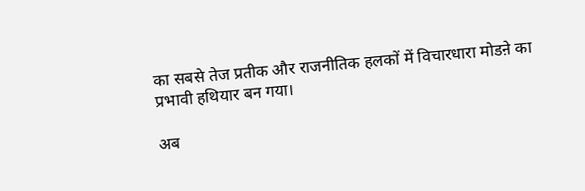का सबसे तेज प्रतीक और राजनीतिक हलकों में विचारधारा मोडऩे का प्रभावी हथियार बन गया।

अब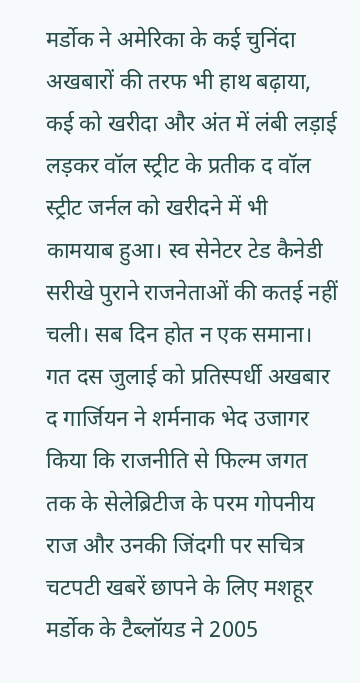मर्डोक ने अमेरिका के कई चुनिंदा अखबारों की तरफ भी हाथ बढ़ाया, कई को खरीदा और अंत में लंबी लड़ाई लड़कर वॉल स्ट्रीट के प्रतीक द वॉल स्ट्रीट जर्नल को खरीदने में भी कामयाब हुआ। स्व सेनेटर टेड कैनेडी सरीखे पुराने राजनेताओं की कतई नहीं चली। सब दिन होत न एक समाना। गत दस जुलाई को प्रतिस्पर्धी अखबार द गार्जियन ने शर्मनाक भेद उजागर किया कि राजनीति से फिल्म जगत तक के सेलेब्रिटीज के परम गोपनीय राज और उनकी जिंदगी पर सचित्र चटपटी खबरें छापने के लिए मशहूर मर्डोक के टैब्‍लॉयड ने 2005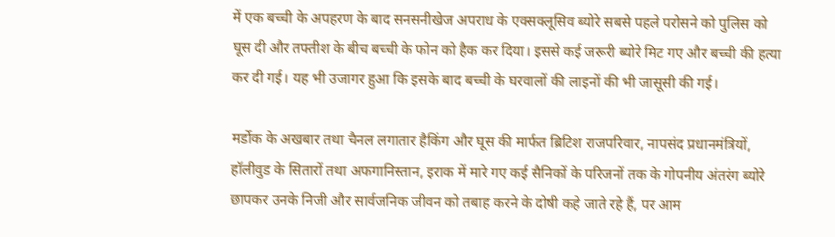में एक बच्ची के अपहरण के बाद सनसनीखेज अपराध के एक्‍सक्‍लूसिव ब्‍योरे सबसे पहले परोसने को पुलिस को घूस दी और तफ्तीश के बीच बच्ची के फोन को हैक कर दिया। इससे कई जरूरी ब्‍योरे मिट गए और बच्ची की हत्या कर दी गई। यह भी उजागर हुआ कि इसके बाद बच्ची के घरवालों की लाइनों की भी जासूसी की गई।

मर्डोक के अखबार तथा चैनल लगातार हैकिंग और घूस की मार्फत ब्रिटिश राजपरिवार, नापसंद प्रधानमंत्रियों, हॉलीवुड के सितारों तथा अफगानिस्तान, इराक में मारे गए कई सैनिकों के परिजनों तक के गोपनीय अंतरंग ब्‍योरे छापकर उनके निजी और सार्वजनिक जीवन को तबाह करने के दोषी कहे जाते रहे हैं, पर आम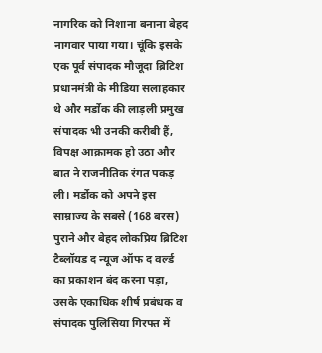नागरिक को निशाना बनाना बेहद नागवार पाया गया। चूंकि इसके एक पूर्व संपादक मौजूदा ब्रिटिश प्रधानमंत्री के मीडिया सलाहकार थे और मर्डोक की लाड़ली प्रमुख संपादक भी उनकी करीबी हैं, विपक्ष आक्रामक हो उठा और बात ने राजनीतिक रंगत पकड़ ली। मर्डोक को अपने इस साम्राज्य के सबसे (168 बरस) पुराने और बेहद लोकप्रिय ब्रिटिश टैब्‍लॉयड द न्यूज ऑफ द वर्ल्‍ड का प्रकाशन बंद करना पड़ा, उसके एकाधिक शीर्ष प्रबंधक व संपादक पुलिसिया गिरफ्त में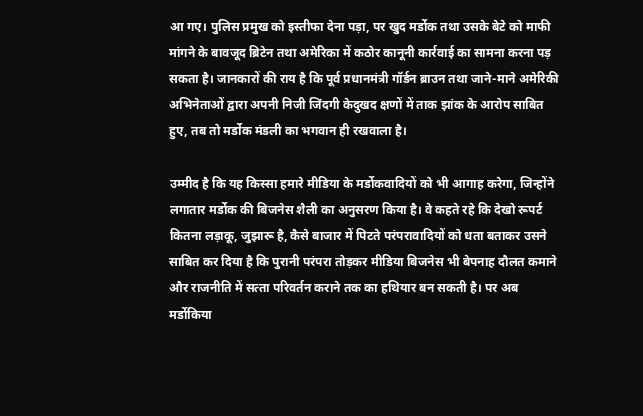आ गए। पुलिस प्रमुख को इस्तीफा देना पड़ा, पर खुद मर्डोक तथा उसके बेटे को माफी मांगने के बावजूद ब्रिटेन तथा अमेरिका में कठोर कानूनी कार्रवाई का सामना करना पड़ सकता है। जानकारों की राय है कि पूर्व प्रधानमंत्री गॉर्डन ब्राउन तथा जाने-माने अमेरिकी अभिनेताओं द्वारा अपनी निजी जिंदगी केदुखद क्षणों में ताक झांक के आरोप साबित हुए, तब तो मर्डोक मंडली का भगवान ही रखवाला है।

उम्‍मीद है कि यह किस्सा हमारे मीडिया के मर्डोकवादियों को भी आगाह करेगा, जिन्होंने लगातार मर्डोक की बिजनेस शैली का अनुसरण किया है। वे कहते रहे कि देखो रूपर्ट कितना लड़ाकू, जुझारू है, कैसे बाजार में पिटते परंपरावादियों को धता बताकर उसने साबित कर दिया है कि पुरानी परंपरा तोड़कर मीडिया बिजनेस भी बेपनाह दौलत कमाने और राजनीति में सत्‍ता परिवर्तन कराने तक का हथियार बन सकती है। पर अब मर्डोकिया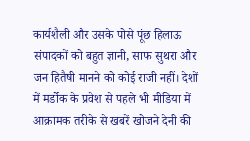कार्यशैली और उसके पोसे पूंछ हिलाऊ संपादकों को बहुत ज्ञानी, साफ सुथरा और जन हितैषी मानने को कोई राजी नहीं। देशों में मर्डोक के प्रवेश से पहले भी मीडिया में आक्रामक तरीके से खबरें खोजने देनी की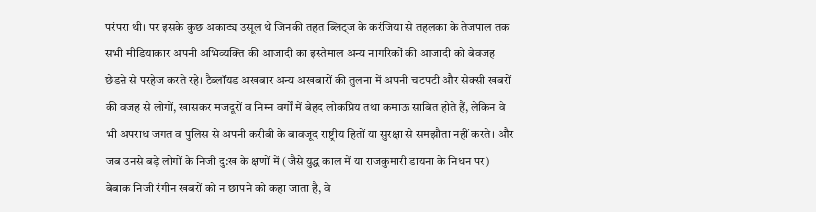परंपरा थी। पर इसके कुछ अकाट्य उसूल थे जिनकी तहत ब्लिट्ज के करंजिया से तहलका के तेजपाल तक सभी मीडियाकार अपनी अभिव्‍यक्ति की आजादी का इस्तेमाल अन्य नागरिकों की आजादी को बेवजह छेडऩे से परहेज करते रहे। टैब्‍लॉयड अखबार अन्य अखबारों की तुलना में अपनी चटपटी और सेक्‍सी खबरों की वजह से लोगों, खासकर मजदूरों व निम्‍न वर्गों में बेहद लोकप्रिय तथा कमाऊ साबित होते हैं, लेकिन वे भी अपराध जगत व पुलिस से अपनी करीबी के बावजूद राष्ट्रीय हितों या सुरक्षा से समझौता नहीं करते। और जब उनसे बड़े लोगों के निजी दु:ख के क्षणों में (जैसे युद्ध काल में या राजकुमारी डायना के निधन पर) बेबाक निजी रंगीन खबरों को न छापने को कहा जाता है, वे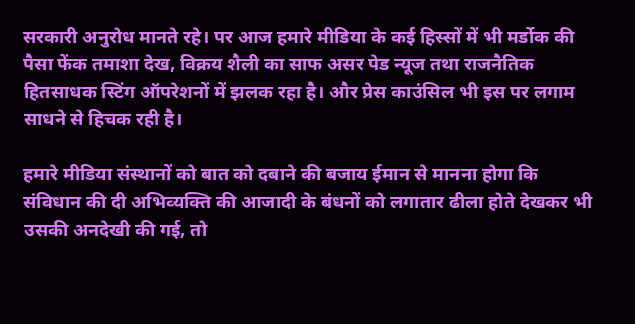सरकारी अनुरोध मानते रहे। पर आज हमारे मीडिया के कई हिस्सों में भी मर्डोक की पैसा फेंक तमाशा देख, विक्रय शैली का साफ असर पेड न्यूज तथा राजनैतिक हितसाधक स्टिंग ऑपरेशनों में झलक रहा है। और प्रेस काउंसिल भी इस पर लगाम साधने से हिचक रही है।

हमारे मीडिया संस्थानों को बात को दबाने की बजाय ईमान से मानना होगा कि संविधान की दी अभिव्‍यक्ति की आजादी के बंधनों को लगातार ढीला होते देखकर भी उसकी अनदेखी की गई, तो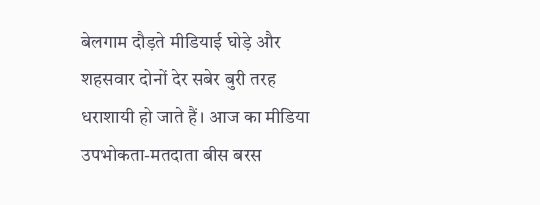बेलगाम दौड़ते मीडियाई घोड़े और शहसवार दोनों देर सबेर बुरी तरह धराशायी हो जाते हैं। आज का मीडिया उपभोकता-मतदाता बीस बरस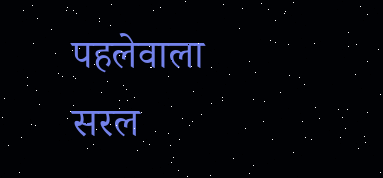पहलेवाला सरल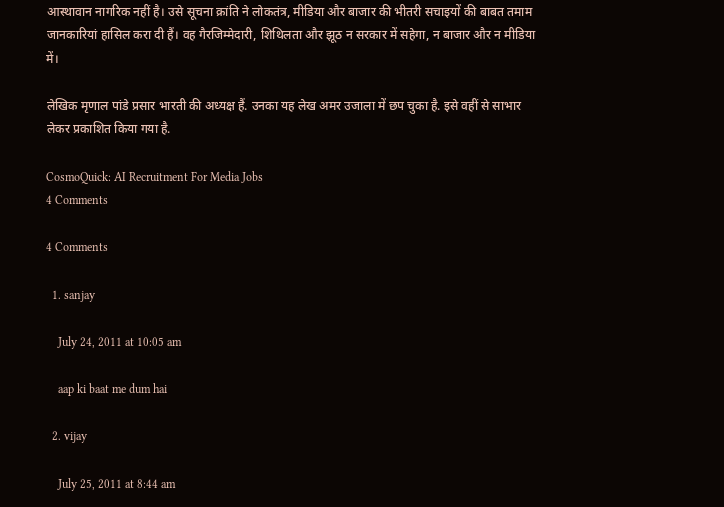आस्थावान नागरिक नहीं है। उसे सूचना क्रांति ने लोकतंत्र, मीडिया और बाजार की भीतरी सचाइयों की बाबत तमाम जानकारियां हासिल करा दी हैं। वह गैरजिम्‍मेदारी, शिथिलता और झूठ न सरकार में सहेगा, न बाजार और न मीडिया में।

लेखिक मृणाल पांडे प्रसार भारती की अध्‍यक्ष हैं. उनका यह लेख अमर उजाला में छप चुका है. इसे वहीं से साभार लेकर प्रकाशित किया गया है.

CosmoQuick: AI Recruitment For Media Jobs
4 Comments

4 Comments

  1. sanjay

    July 24, 2011 at 10:05 am

    aap ki baat me dum hai

  2. vijay

    July 25, 2011 at 8:44 am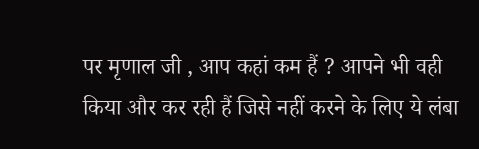पर मृणाल जी , आप कहां कम हैं ? आपने भी वही किया और कर रही हैं जिसे नहीं करने के लिए ये लंबा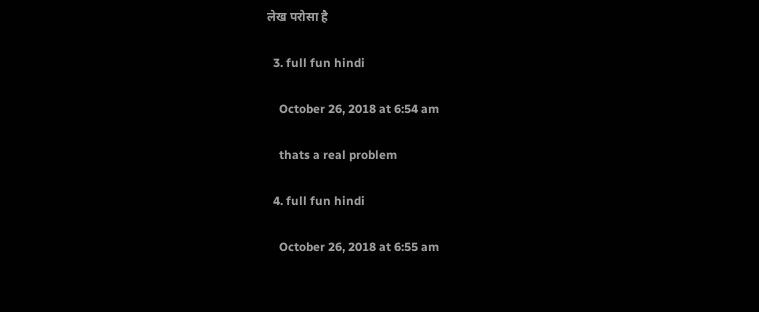लेख परोसा है

  3. full fun hindi

    October 26, 2018 at 6:54 am

    thats a real problem

  4. full fun hindi

    October 26, 2018 at 6:55 am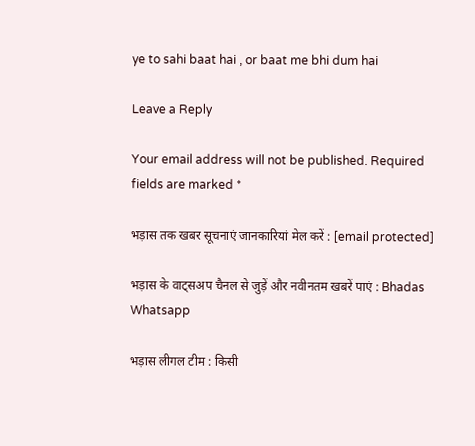ye to sahi baat hai , or baat me bhi dum hai

Leave a Reply

Your email address will not be published. Required fields are marked *

भड़ास तक खबर सूचनाएं जानकारियां मेल करें : [email protected]

भड़ास के वाट्सअप चैनल से जुड़ें और नवीनतम खबरें पाएं : Bhadas Whatsapp

भड़ास लीगल टीम : किसी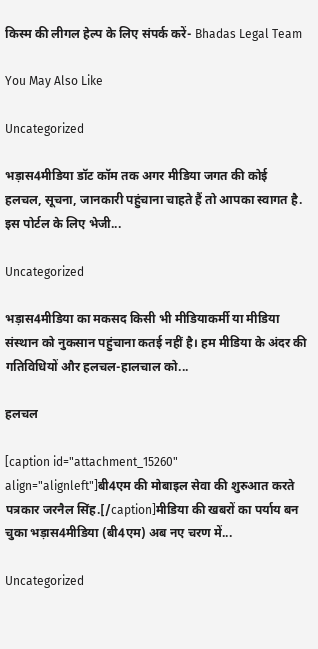किस्म की लीगल हेल्प के लिए संपर्क करें- Bhadas Legal Team

You May Also Like

Uncategorized

भड़ास4मीडिया डॉट कॉम तक अगर मीडिया जगत की कोई हलचल, सूचना, जानकारी पहुंचाना चाहते हैं तो आपका स्वागत है. इस पोर्टल के लिए भेजी...

Uncategorized

भड़ास4मीडिया का मकसद किसी भी मीडियाकर्मी या मीडिया संस्थान को नुकसान पहुंचाना कतई नहीं है। हम मीडिया के अंदर की गतिविधियों और हलचल-हालचाल को...

हलचल

[caption id="attachment_15260" align="alignleft"]बी4एम की मोबाइल सेवा की शुरुआत करते पत्रकार जरनैल सिंह.[/caption]मीडिया की खबरों का पर्याय बन चुका भड़ास4मीडिया (बी4एम) अब नए चरण में...

Uncategorized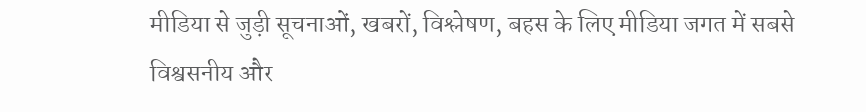मीडिया से जुड़ी सूचनाओं, खबरों, विश्लेषण, बहस के लिए मीडिया जगत में सबसे विश्वसनीय और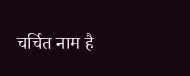चर्चित नाम है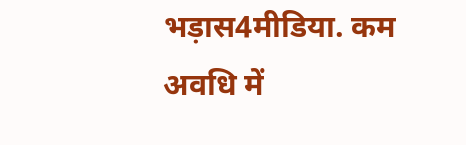भड़ास4मीडिया. कम अवधि में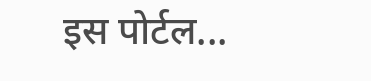इस पोर्टल...